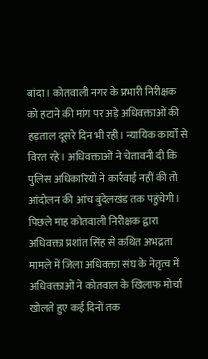बांदा। कोतवाली नगर के प्रभारी निरीक्षक को हटाने की मांग पर अड़े अधिवक्ताओं की हड़ताल दूसरे दिन भी रही। न्यायिक कार्यों से विरत रहे। अधिवक्ताओं ने चेतावनी दी कि पुलिस अधिकारियों ने कार्रवाई नहीं की तो आंदोलन की आंच बुंदेलखंड तक पहुंचेगी।
पिछले माह कोतवाली निरीक्षक द्वारा अधिवक्ता प्रशांत सिंह से कथित अभद्रता मामले में जिला अधिवक्ता संघ के नेतृत्व में अधिवक्ताओं ने कोतवाल के खिलाफ मोर्चा खोलते हुए कई दिनों तक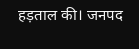हड़ताल की। जनपद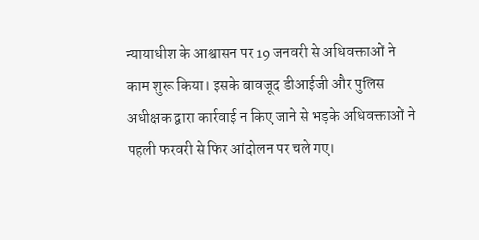न्यायाधीश के आश्वासन पर 19 जनवरी से अधिवक्ताओं ने काम शुरू किया। इसके बावजूद डीआईजी और पुलिस अधीक्षक द्वारा कार्रवाई न किए जाने से भड़के अधिवक्ताओं ने पहली फरवरी से फिर आंदोलन पर चले गए।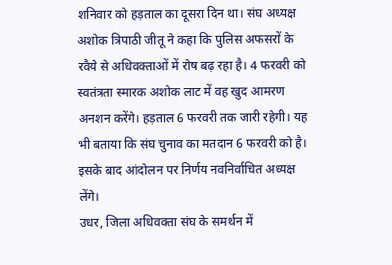शनिवार को हड़ताल का दूसरा दिन था। संघ अध्यक्ष अशोक त्रिपाठी जीतू ने कहा कि पुलिस अफसरों के रवैये से अधिवक्ताओं में रोष बढ़ रहा है। 4 फरवरी को स्वतंत्रता स्मारक अशोक लाट में वह खुद आमरण अनशन करेंगे। हड़ताल 6 फरवरी तक जारी रहेगी। यह भी बताया कि संघ चुनाव का मतदान 6 फरवरी को है। इसके बाद आंदोलन पर निर्णय नवनिर्वाचित अध्यक्ष लेंगे।
उधर, जिला अधिवक्ता संघ के समर्थन में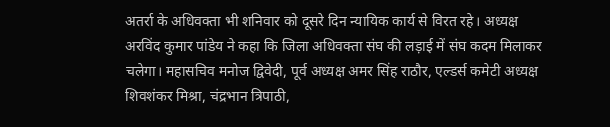अतर्रा के अधिवक्ता भी शनिवार को दूसरे दिन न्यायिक कार्य से विरत रहे। अध्यक्ष अरविंद कुमार पांडेय ने कहा कि जिला अधिवक्ता संघ की लड़ाई में संघ कदम मिलाकर चलेगा। महासचिव मनोज द्विवेदी, पूर्व अध्यक्ष अमर सिंह राठौर, एल्डर्स कमेटी अध्यक्ष शिवशंकर मिश्रा, चंद्रभान त्रिपाठी,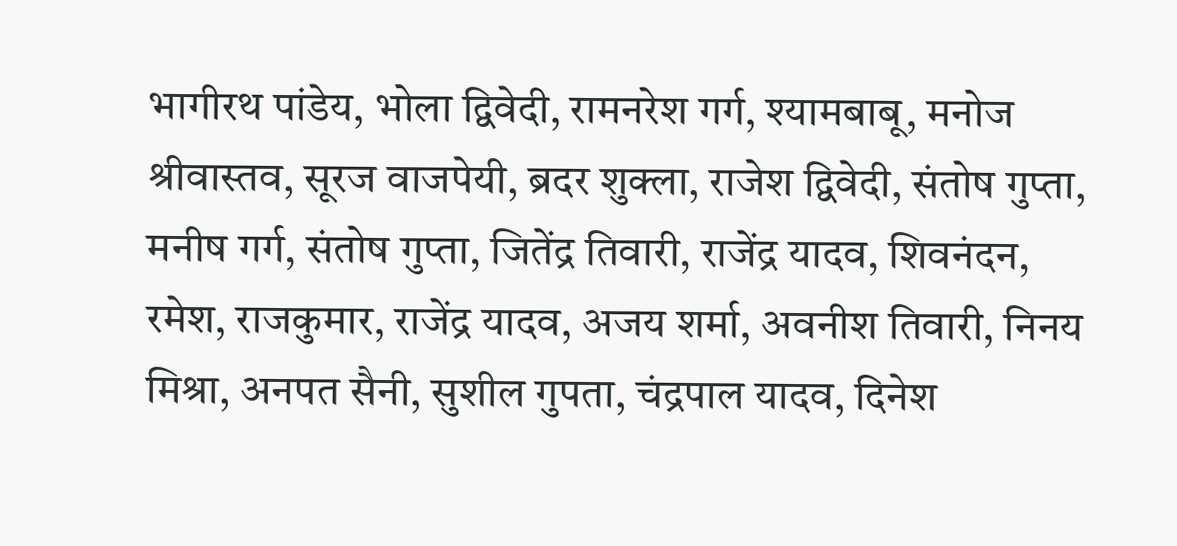भागीरथ पांडेय, भोला द्विवेदी, रामनरेश गर्ग, श्यामबाबू, मनोज श्रीवास्तव, सूरज वाजपेयी, ब्रदर शुक्ला, राजेश द्विवेदी, संतोष गुप्ता, मनीष गर्ग, संतोष गुप्ता, जितेंद्र तिवारी, राजेंद्र यादव, शिवनंदन, रमेश, राजकुमार, राजेंद्र यादव, अजय शर्मा, अवनीश तिवारी, निनय मिश्रा, अनपत सैनी, सुशील गुपता, चंद्रपाल यादव, दिनेश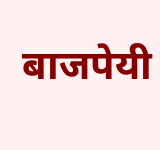बाजपेयी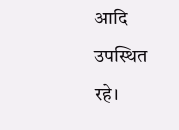आदि उपस्थित रहे।